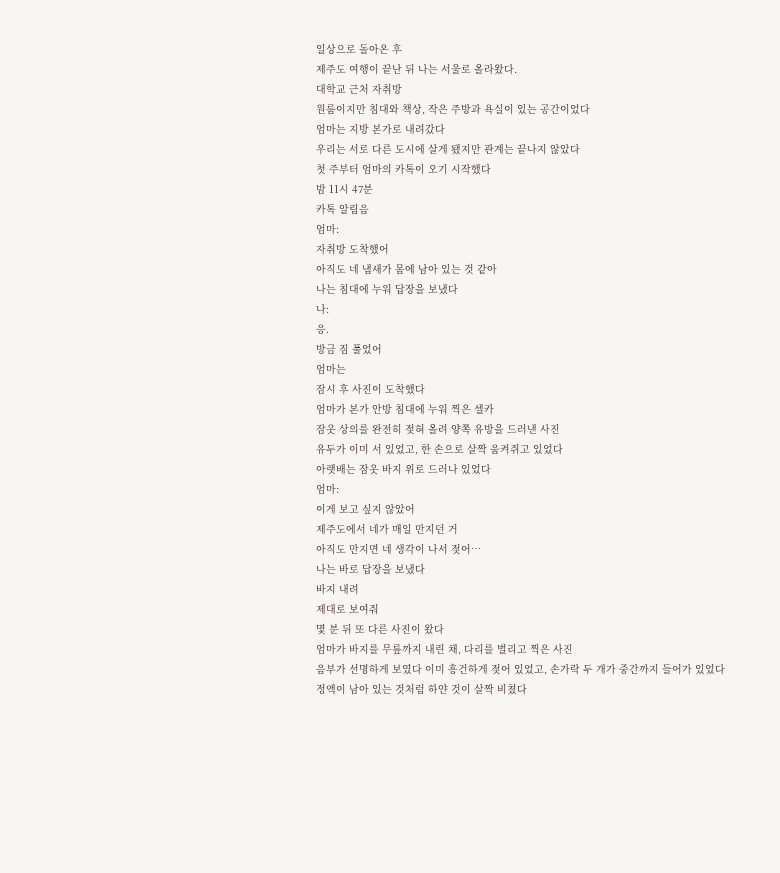일상으로 돌아온 후
제주도 여행이 끝난 뒤 나는 서울로 올라왔다.
대학교 근처 자취방
원룸이지만 침대와 책상, 작은 주방과 욕실이 있는 공간이었다
엄마는 지방 본가로 내려갔다
우리는 서로 다른 도시에 살게 됐지만 관계는 끝나지 않았다
첫 주부터 엄마의 카톡이 오기 시작했다
밤 11시 47분
카톡 알림음
엄마:
자취방 도착했어
아직도 네 냄새가 몸에 남아 있는 것 같아
나는 침대에 누워 답장을 보냈다
나:
응.
방금 짐 풀었어
엄마는
잠시 후 사진이 도착했다
엄마가 본가 안방 침대에 누워 찍은 셀카
잠옷 상의를 완전히 젖혀 올려 양쪽 유방을 드러낸 사진
유두가 이미 서 있었고, 한 손으로 살짝 움켜쥐고 있었다
아랫배는 잠옷 바지 위로 드러나 있었다
엄마:
이게 보고 싶지 않았어
제주도에서 네가 매일 만지던 거
아직도 만지면 네 생각이 나서 젖어…
나는 바로 답장을 보냈다
바지 내려
제대로 보여줘
몇 분 뒤 또 다른 사진이 왔다
엄마가 바지를 무릎까지 내린 채, 다리를 벌리고 찍은 사진
음부가 선명하게 보였다 이미 흥건하게 젖어 있었고, 손가락 두 개가 중간까지 들어가 있었다
정액이 남아 있는 것처럼 하얀 것이 살짝 비쳤다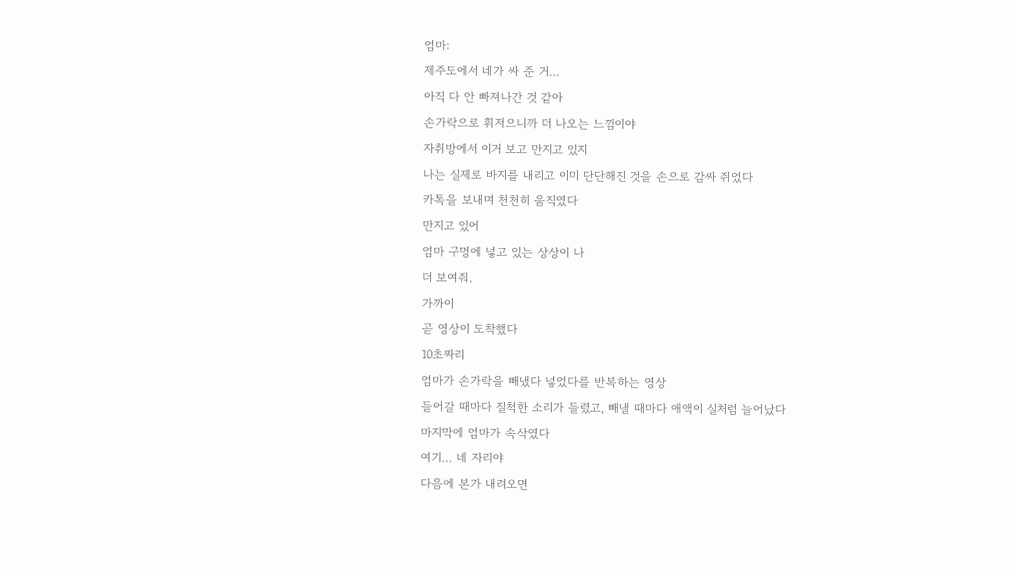엄마:
제주도에서 네가 싸 준 거…
아직 다 안 빠져나간 것 같아
손가락으로 휘저으니까 더 나오는 느낌이야
자취방에서 이거 보고 만지고 있지
나는 실제로 바지를 내리고 이미 단단해진 것을 손으로 감싸 쥐었다
카톡을 보내며 천천히 움직였다
만지고 있어
엄마 구멍에 넣고 있는 상상이 나
더 보여줘.
가까이
곧 영상이 도착했다
10초짜리
엄마가 손가락을 빼냈다 넣었다를 반복하는 영상
들어갈 때마다 질척한 소리가 들렸고, 빼낼 때마다 애액이 실처럼 늘어났다
마지막에 엄마가 속삭였다
여기… 네 자리야
다음에 본가 내려오면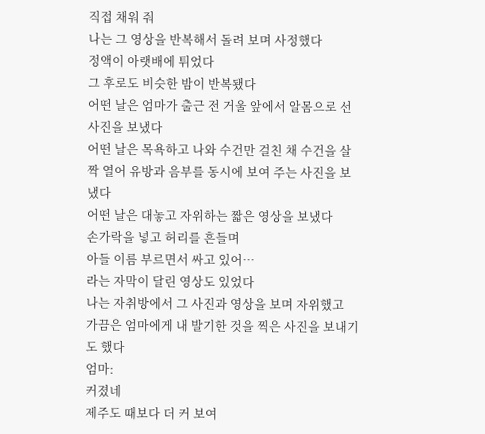직접 채워 줘
나는 그 영상을 반복해서 돌려 보며 사정했다
정액이 아랫배에 튀었다
그 후로도 비슷한 밤이 반복됐다
어떤 날은 엄마가 출근 전 거울 앞에서 알몸으로 선 사진을 보냈다
어떤 날은 목욕하고 나와 수건만 걸친 채 수건을 살짝 열어 유방과 음부를 동시에 보여 주는 사진을 보냈다
어떤 날은 대놓고 자위하는 짧은 영상을 보냈다
손가락을 넣고 허리를 흔들며
아들 이름 부르면서 싸고 있어…
라는 자막이 달린 영상도 있었다
나는 자취방에서 그 사진과 영상을 보며 자위했고
가끔은 엄마에게 내 발기한 것을 찍은 사진을 보내기도 했다
엄마:
커졌네
제주도 때보다 더 커 보여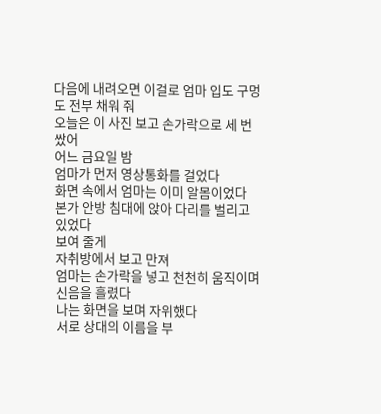다음에 내려오면 이걸로 엄마 입도 구멍도 전부 채워 줘
오늘은 이 사진 보고 손가락으로 세 번 쌌어
어느 금요일 밤
엄마가 먼저 영상통화를 걸었다
화면 속에서 엄마는 이미 알몸이었다
본가 안방 침대에 앉아 다리를 벌리고 있었다
보여 줄게
자취방에서 보고 만져
엄마는 손가락을 넣고 천천히 움직이며 신음을 흘렸다
나는 화면을 보며 자위했다
서로 상대의 이름을 부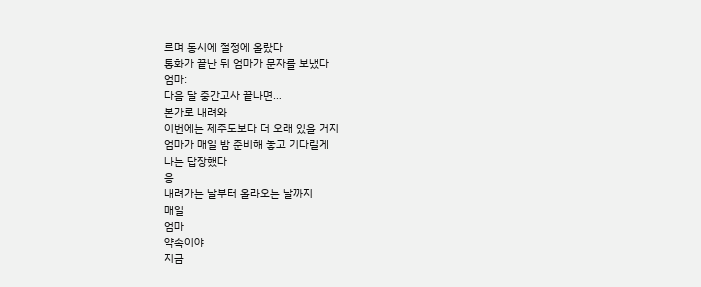르며 동시에 절정에 올랐다
통화가 끝난 뒤 엄마가 문자를 보냈다
엄마:
다음 달 중간고사 끝나면…
본가로 내려와
이번에는 제주도보다 더 오래 있을 거지
엄마가 매일 밤 준비해 놓고 기다릴게
나는 답장했다
응
내려가는 날부터 올라오는 날까지
매일
엄마
약속이야
지금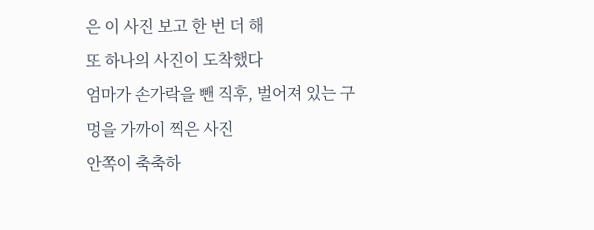은 이 사진 보고 한 번 더 해
또 하나의 사진이 도착했다
엄마가 손가락을 뺀 직후, 벌어져 있는 구멍을 가까이 찍은 사진
안쪽이 축축하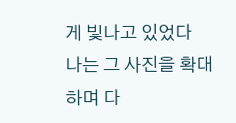게 빛나고 있었다
나는 그 사진을 확대하며 다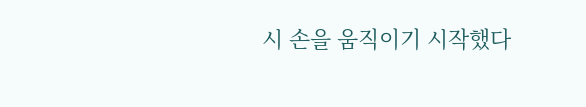시 손을 움직이기 시작했다